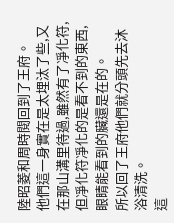陸昭菱和周時閱回到了王府。
他們這一身實在是太埋汰了些,又在那山溝里待過,雖然有了凈化符,但凈化符凈化的是看不到的東西,眼睛能看到的臟還是在的。
所以回了王府他們就分頭先去沐浴清洗。
這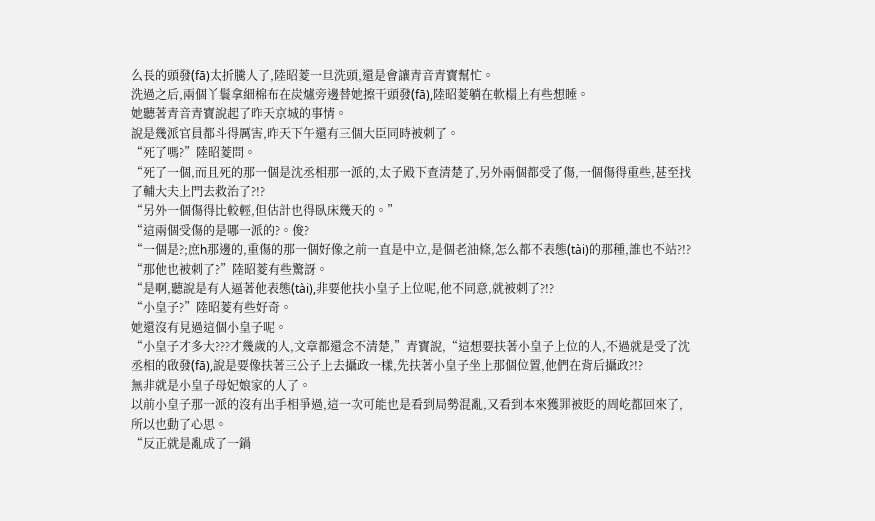么長的頭發(fā)太折騰人了,陸昭菱一旦洗頭,還是會讓青音青寶幫忙。
洗過之后,兩個丫鬟拿細棉布在炭爐旁邊替她擦干頭發(fā),陸昭菱躺在軟榻上有些想睡。
她聽著青音青寶說起了昨天京城的事情。
說是幾派官員都斗得厲害,昨天下午還有三個大臣同時被刺了。
“死了嗎?”陸昭菱問。
“死了一個,而且死的那一個是沈丞相那一派的,太子殿下查清楚了,另外兩個都受了傷,一個傷得重些,甚至找了輔大夫上門去救治了?!?
“另外一個傷得比較輕,但估計也得臥床幾天的。”
“這兩個受傷的是哪一派的?。俊?
“一個是?;庶h那邊的,重傷的那一個好像之前一直是中立,是個老油條,怎么都不表態(tài)的那種,誰也不站?!?
“那他也被刺了?”陸昭菱有些驚訝。
“是啊,聽說是有人逼著他表態(tài),非要他扶小皇子上位呢,他不同意,就被刺了?!?
“小皇子?”陸昭菱有些好奇。
她還沒有見過這個小皇子呢。
“小皇子才多大???才幾歲的人,文章都還念不清楚,”青寶說,“這想要扶著小皇子上位的人,不過就是受了沈丞相的啟發(fā),說是要像扶著三公子上去攝政一樣,先扶著小皇子坐上那個位置,他們在背后攝政?!?
無非就是小皇子母妃娘家的人了。
以前小皇子那一派的沒有出手相爭過,這一次可能也是看到局勢混亂,又看到本來獲罪被貶的周屹都回來了,所以也動了心思。
“反正就是亂成了一鍋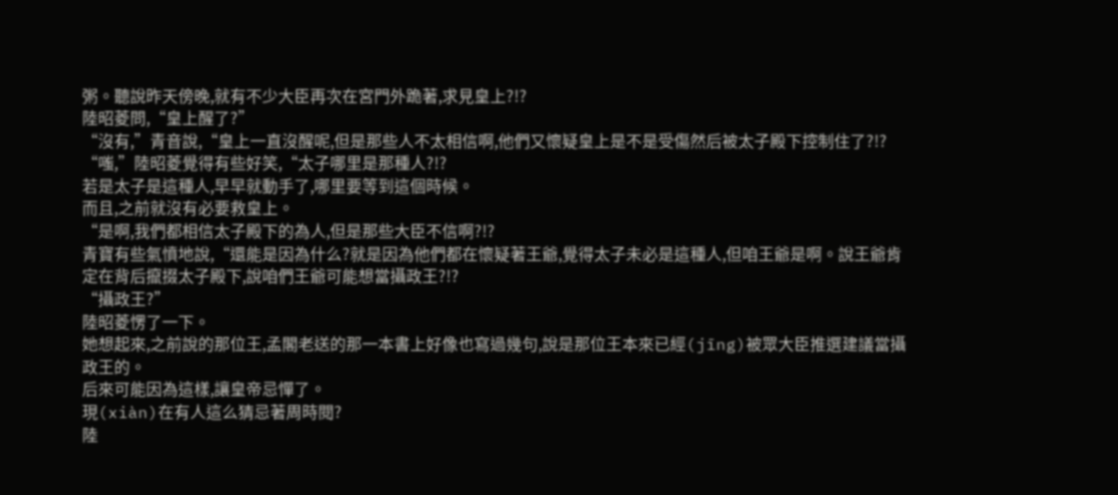粥。聽說昨天傍晚,就有不少大臣再次在宮門外跪著,求見皇上?!?
陸昭菱問,“皇上醒了?”
“沒有,”青音說,“皇上一直沒醒呢,但是那些人不太相信啊,他們又懷疑皇上是不是受傷然后被太子殿下控制住了?!?
“嗤,”陸昭菱覺得有些好笑,“太子哪里是那種人?!?
若是太子是這種人,早早就動手了,哪里要等到這個時候。
而且,之前就沒有必要救皇上。
“是啊,我們都相信太子殿下的為人,但是那些大臣不信啊?!?
青寶有些氣憤地說,“還能是因為什么?就是因為他們都在懷疑著王爺,覺得太子未必是這種人,但咱王爺是啊。說王爺肯定在背后攛掇太子殿下,說咱們王爺可能想當攝政王?!?
“攝政王?”
陸昭菱愣了一下。
她想起來,之前說的那位王,孟閣老送的那一本書上好像也寫過幾句,說是那位王本來已經(jīng)被眾大臣推選建議當攝政王的。
后來可能因為這樣,讓皇帝忌憚了。
現(xiàn)在有人這么猜忌著周時閱?
陸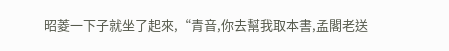昭菱一下子就坐了起來,“青音,你去幫我取本書,孟閣老送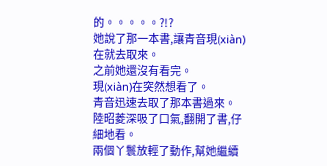的。。。。。?!?
她說了那一本書,讓青音現(xiàn)在就去取來。
之前她還沒有看完。
現(xiàn)在突然想看了。
青音迅速去取了那本書過來。
陸昭菱深吸了口氣,翻開了書,仔細地看。
兩個丫鬟放輕了動作,幫她繼續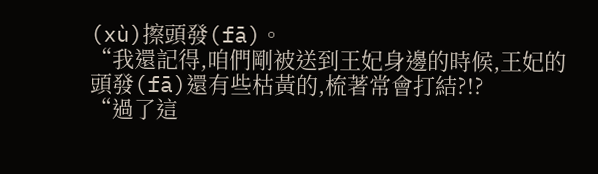(xù)擦頭發(fā)。
“我還記得,咱們剛被送到王妃身邊的時候,王妃的頭發(fā)還有些枯黃的,梳著常會打結?!?
“過了這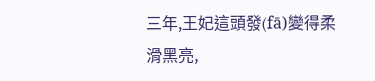三年,王妃這頭發(fā)變得柔滑黑亮,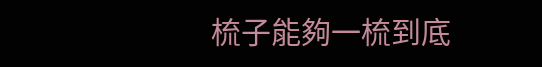梳子能夠一梳到底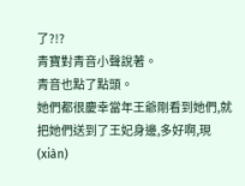了?!?
青寶對青音小聲說著。
青音也點了點頭。
她們都很慶幸當年王爺剛看到她們,就把她們送到了王妃身邊,多好啊,現(xiàn)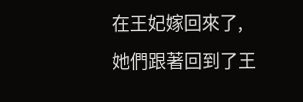在王妃嫁回來了,她們跟著回到了王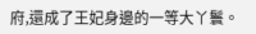府,還成了王妃身邊的一等大丫鬟。